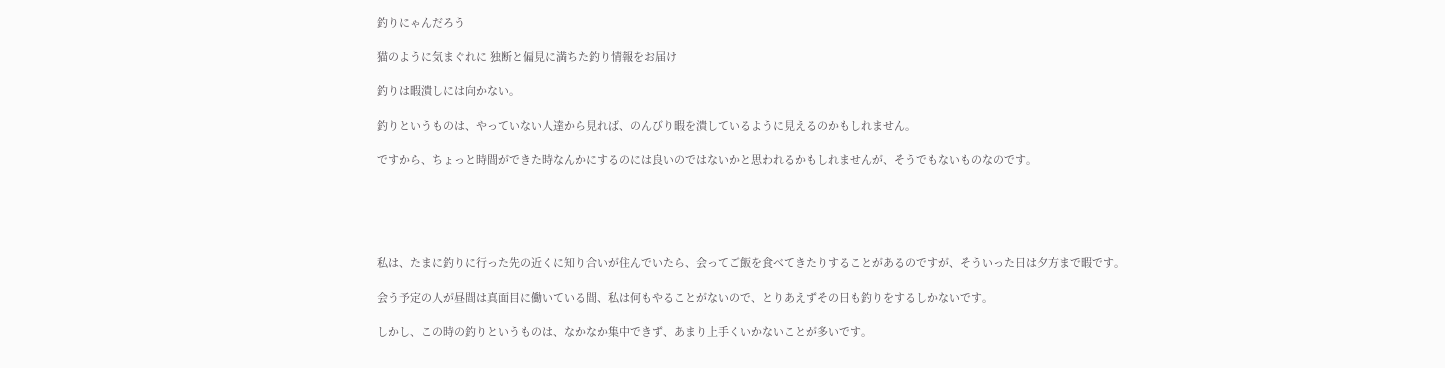釣りにゃんだろう

猫のように気まぐれに 独断と偏見に満ちた釣り情報をお届け

釣りは暇潰しには向かない。

釣りというものは、やっていない人達から見れば、のんびり暇を潰しているように見えるのかもしれません。

ですから、ちょっと時間ができた時なんかにするのには良いのではないかと思われるかもしれませんが、そうでもないものなのです。





私は、たまに釣りに行った先の近くに知り合いが住んでいたら、会ってご飯を食べてきたりすることがあるのですが、そういった日は夕方まで暇です。

会う予定の人が昼間は真面目に働いている間、私は何もやることがないので、とりあえずその日も釣りをするしかないです。

しかし、この時の釣りというものは、なかなか集中できず、あまり上手くいかないことが多いです。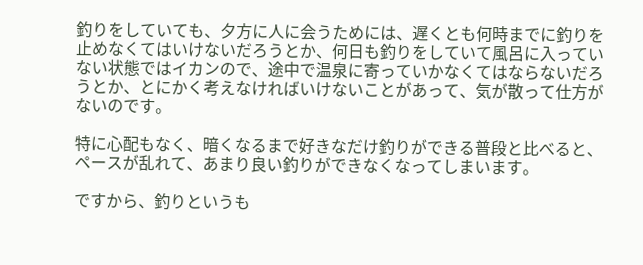釣りをしていても、夕方に人に会うためには、遅くとも何時までに釣りを止めなくてはいけないだろうとか、何日も釣りをしていて風呂に入っていない状態ではイカンので、途中で温泉に寄っていかなくてはならないだろうとか、とにかく考えなければいけないことがあって、気が散って仕方がないのです。

特に心配もなく、暗くなるまで好きなだけ釣りができる普段と比べると、ペースが乱れて、あまり良い釣りができなくなってしまいます。

ですから、釣りというも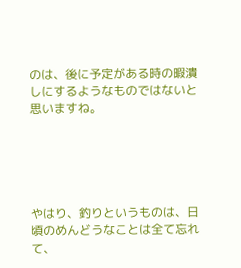のは、後に予定がある時の暇潰しにするようなものではないと思いますね。





やはり、釣りというものは、日頃のめんどうなことは全て忘れて、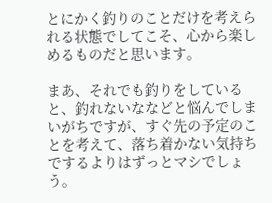とにかく釣りのことだけを考えられる状態でしてこそ、心から楽しめるものだと思います。

まあ、それでも釣りをしていると、釣れないななどと悩んでしまいがちですが、すぐ先の予定のことを考えて、落ち着かない気持ちでするよりはずっとマシでしょう。